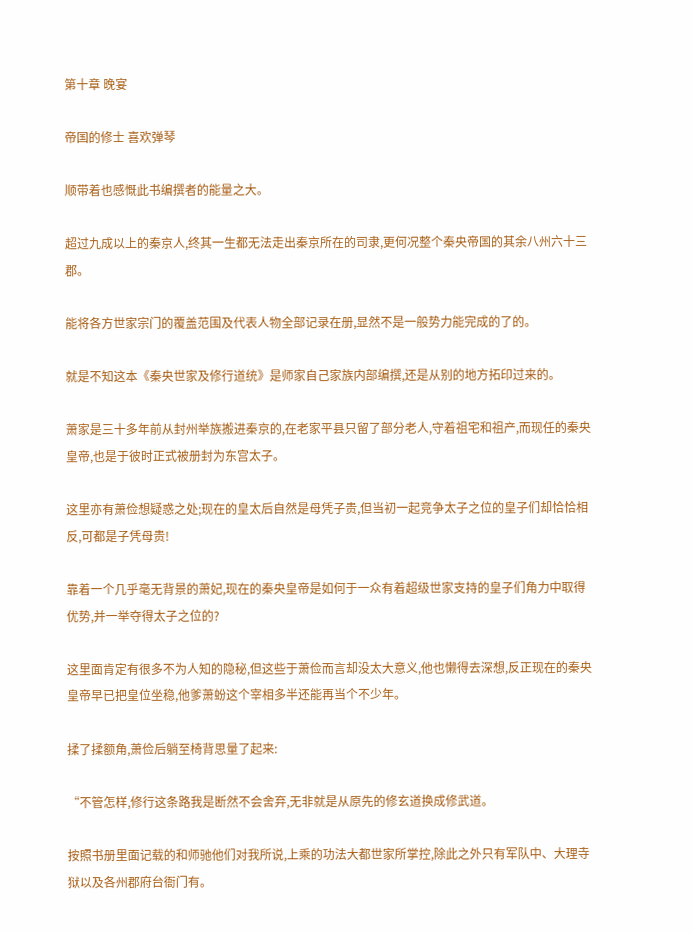第十章 晚宴

帝国的修士 喜欢弹琴

顺带着也感慨此书编撰者的能量之大。

超过九成以上的秦京人,终其一生都无法走出秦京所在的司隶,更何况整个秦央帝国的其余八州六十三郡。

能将各方世家宗门的覆盖范围及代表人物全部记录在册,显然不是一般势力能完成的了的。

就是不知这本《秦央世家及修行道统》是师家自己家族内部编撰,还是从别的地方拓印过来的。

萧家是三十多年前从封州举族搬进秦京的,在老家平县只留了部分老人,守着祖宅和祖产,而现任的秦央皇帝,也是于彼时正式被册封为东宫太子。

这里亦有萧俭想疑惑之处;现在的皇太后自然是母凭子贵,但当初一起竞争太子之位的皇子们却恰恰相反,可都是子凭母贵!

靠着一个几乎毫无背景的萧妃,现在的秦央皇帝是如何于一众有着超级世家支持的皇子们角力中取得优势,并一举夺得太子之位的?

这里面肯定有很多不为人知的隐秘,但这些于萧俭而言却没太大意义,他也懒得去深想,反正现在的秦央皇帝早已把皇位坐稳,他爹萧蚡这个宰相多半还能再当个不少年。

揉了揉额角,萧俭后躺至椅背思量了起来:

“不管怎样,修行这条路我是断然不会舍弃,无非就是从原先的修玄道换成修武道。

按照书册里面记载的和师驰他们对我所说,上乘的功法大都世家所掌控,除此之外只有军队中、大理寺狱以及各州郡府台衙门有。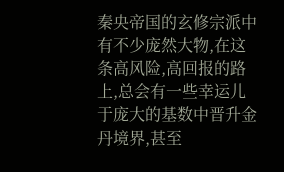秦央帝国的玄修宗派中有不少庞然大物,在这条高风险,高回报的路上,总会有一些幸运儿于庞大的基数中晋升金丹境界,甚至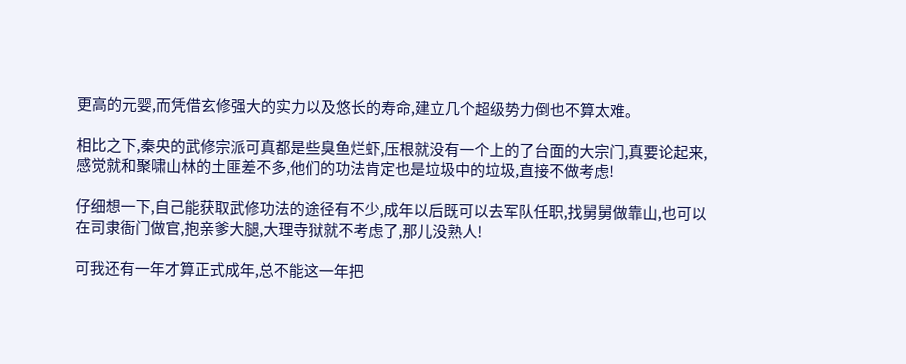更高的元婴,而凭借玄修强大的实力以及悠长的寿命,建立几个超级势力倒也不算太难。

相比之下,秦央的武修宗派可真都是些臭鱼烂虾,压根就没有一个上的了台面的大宗门,真要论起来,感觉就和聚啸山林的土匪差不多,他们的功法肯定也是垃圾中的垃圾,直接不做考虑!

仔细想一下,自己能获取武修功法的途径有不少,成年以后既可以去军队任职,找舅舅做靠山,也可以在司隶衙门做官,抱亲爹大腿,大理寺狱就不考虑了,那儿没熟人!

可我还有一年才算正式成年,总不能这一年把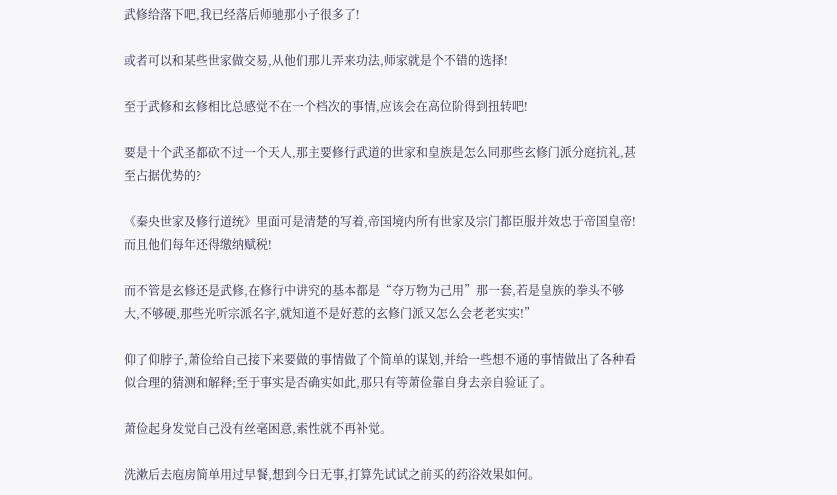武修给落下吧,我已经落后师驰那小子很多了!

或者可以和某些世家做交易,从他们那儿弄来功法,师家就是个不错的选择!

至于武修和玄修相比总感觉不在一个档次的事情,应该会在高位阶得到扭转吧!

要是十个武圣都砍不过一个天人,那主要修行武道的世家和皇族是怎么同那些玄修门派分庭抗礼,甚至占据优势的?

《秦央世家及修行道统》里面可是清楚的写着,帝国境内所有世家及宗门都臣服并效忠于帝国皇帝!而且他们每年还得缴纳赋税!

而不管是玄修还是武修,在修行中讲究的基本都是“夺万物为己用”那一套,若是皇族的拳头不够大,不够硬,那些光听宗派名字,就知道不是好惹的玄修门派又怎么会老老实实!”

仰了仰脖子,萧俭给自己接下来要做的事情做了个简单的谋划,并给一些想不通的事情做出了各种看似合理的猜测和解释;至于事实是否确实如此,那只有等萧俭靠自身去亲自验证了。

萧俭起身发觉自己没有丝毫困意,索性就不再补觉。

洗漱后去庖房简单用过早餐,想到今日无事,打算先试试之前买的药浴效果如何。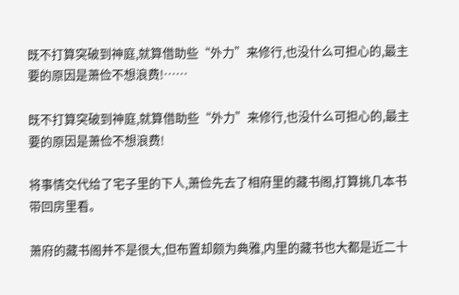既不打算突破到神庭,就算借助些“外力”来修行,也没什么可担心的,最主要的原因是萧俭不想浪费!……

既不打算突破到神庭,就算借助些“外力”来修行,也没什么可担心的,最主要的原因是萧俭不想浪费!

将事情交代给了宅子里的下人,萧俭先去了相府里的藏书阁,打算挑几本书带回房里看。

萧府的藏书阁并不是很大,但布置却颇为典雅,内里的藏书也大都是近二十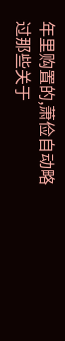年里购置的,萧俭自动略过那些关于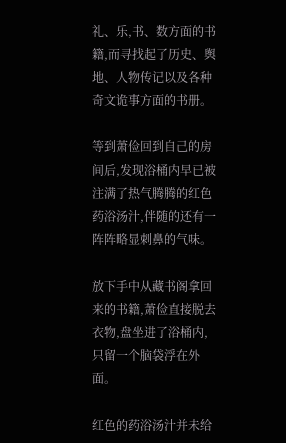礼、乐,书、数方面的书籍,而寻找起了历史、舆地、人物传记以及各种奇文诡事方面的书册。

等到萧俭回到自己的房间后,发现浴桶内早已被注满了热气腾腾的红色药浴汤汁,伴随的还有一阵阵略显刺鼻的气味。

放下手中从藏书阁拿回来的书籍,萧俭直接脱去衣物,盘坐进了浴桶内,只留一个脑袋浮在外面。

红色的药浴汤汁并未给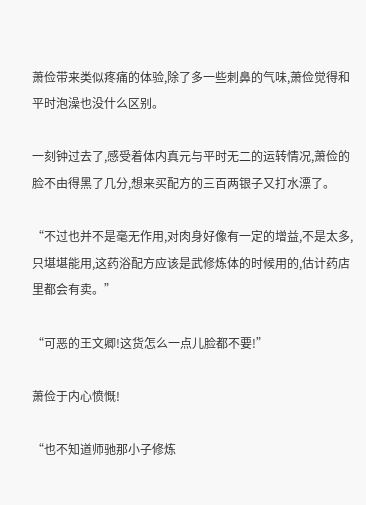萧俭带来类似疼痛的体验,除了多一些刺鼻的气味,萧俭觉得和平时泡澡也没什么区别。

一刻钟过去了,感受着体内真元与平时无二的运转情况,萧俭的脸不由得黑了几分,想来买配方的三百两银子又打水漂了。

“不过也并不是毫无作用,对肉身好像有一定的增益,不是太多,只堪堪能用,这药浴配方应该是武修炼体的时候用的,估计药店里都会有卖。”

“可恶的王文卿!这货怎么一点儿脸都不要!”

萧俭于内心愤慨!

“也不知道师驰那小子修炼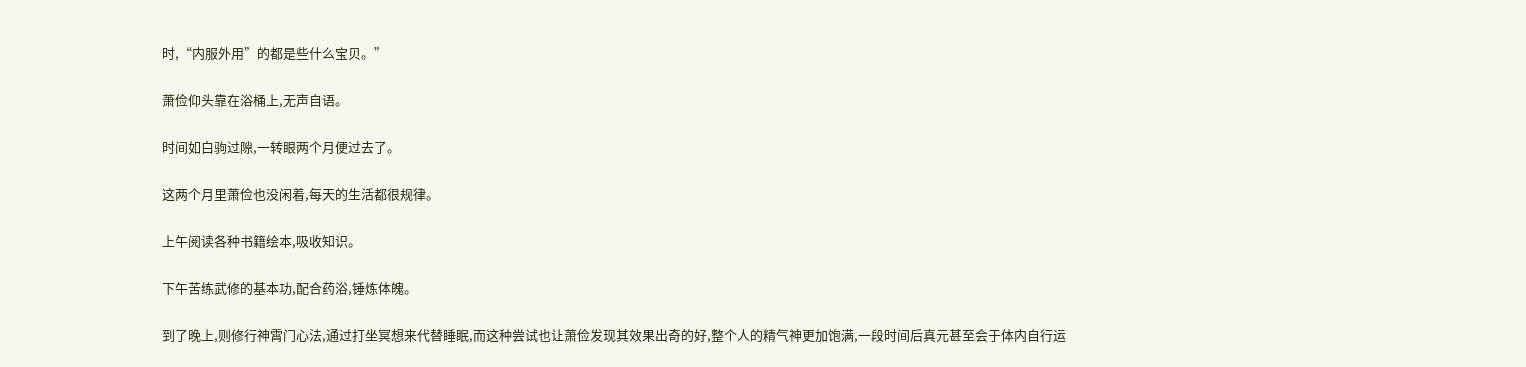时,“内服外用”的都是些什么宝贝。”

萧俭仰头靠在浴桶上,无声自语。

时间如白驹过隙,一转眼两个月便过去了。

这两个月里萧俭也没闲着,每天的生活都很规律。

上午阅读各种书籍绘本,吸收知识。

下午苦练武修的基本功,配合药浴,锤炼体魄。

到了晚上,则修行神霄门心法,通过打坐冥想来代替睡眠,而这种尝试也让萧俭发现其效果出奇的好,整个人的精气神更加饱满,一段时间后真元甚至会于体内自行运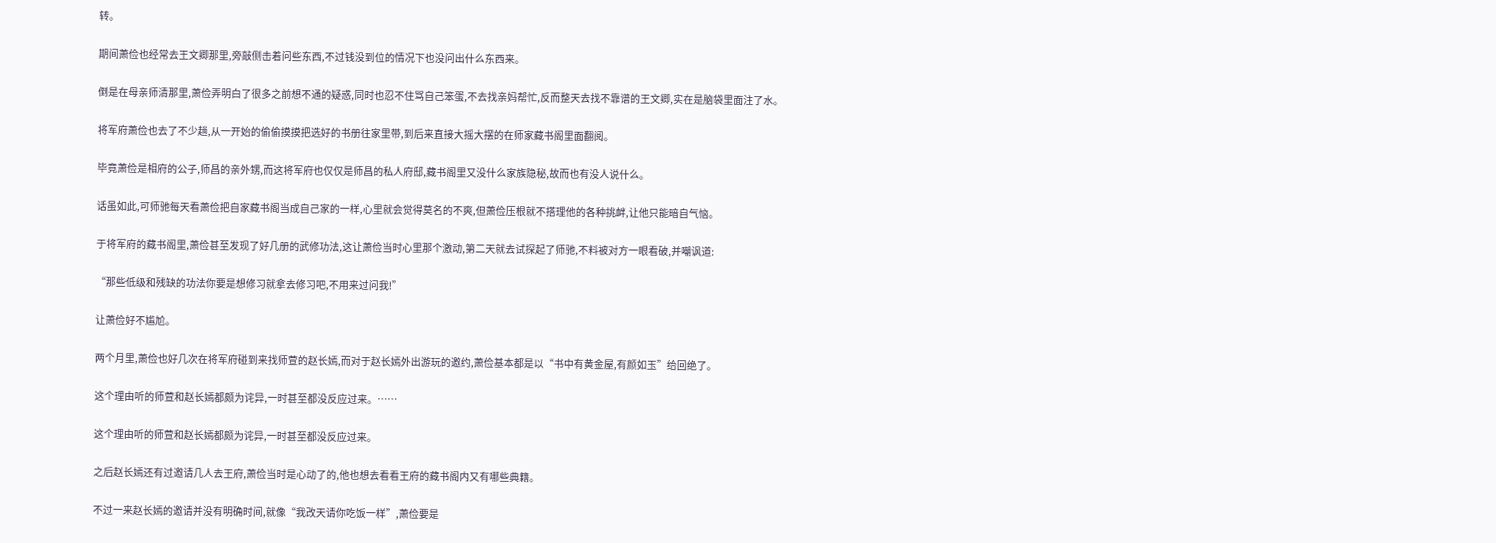转。

期间萧俭也经常去王文卿那里,旁敲侧击着问些东西,不过钱没到位的情况下也没问出什么东西来。

倒是在母亲师清那里,萧俭弄明白了很多之前想不通的疑惑,同时也忍不住骂自己笨蛋,不去找亲妈帮忙,反而整天去找不靠谱的王文卿,实在是脑袋里面注了水。

将军府萧俭也去了不少趟,从一开始的偷偷摸摸把选好的书册往家里带,到后来直接大摇大摆的在师家藏书阁里面翻阅。

毕竟萧俭是相府的公子,师昌的亲外甥,而这将军府也仅仅是师昌的私人府邸,藏书阁里又没什么家族隐秘,故而也有没人说什么。

话虽如此,可师驰每天看萧俭把自家藏书阁当成自己家的一样,心里就会觉得莫名的不爽,但萧俭压根就不搭理他的各种挑衅,让他只能暗自气恼。

于将军府的藏书阁里,萧俭甚至发现了好几册的武修功法,这让萧俭当时心里那个激动,第二天就去试探起了师驰,不料被对方一眼看破,并嘲讽道:

“那些低级和残缺的功法你要是想修习就拿去修习吧,不用来过问我!”

让萧俭好不尴尬。

两个月里,萧俭也好几次在将军府碰到来找师萱的赵长嫣,而对于赵长嫣外出游玩的邀约,萧俭基本都是以“书中有黄金屋,有颜如玉”给回绝了。

这个理由听的师萱和赵长嫣都颇为诧异,一时甚至都没反应过来。……

这个理由听的师萱和赵长嫣都颇为诧异,一时甚至都没反应过来。

之后赵长嫣还有过邀请几人去王府,萧俭当时是心动了的,他也想去看看王府的藏书阁内又有哪些典籍。

不过一来赵长嫣的邀请并没有明确时间,就像“我改天请你吃饭一样”,萧俭要是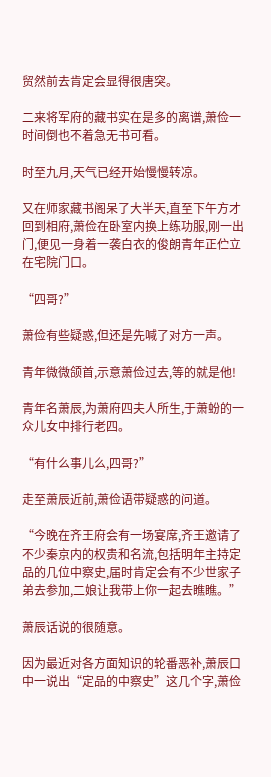贸然前去肯定会显得很唐突。

二来将军府的藏书实在是多的离谱,萧俭一时间倒也不着急无书可看。

时至九月,天气已经开始慢慢转凉。

又在师家藏书阁呆了大半天,直至下午方才回到相府,萧俭在卧室内换上练功服,刚一出门,便见一身着一袭白衣的俊朗青年正伫立在宅院门口。

“四哥?”

萧俭有些疑惑,但还是先喊了对方一声。

青年微微颌首,示意萧俭过去,等的就是他!

青年名萧辰,为萧府四夫人所生,于萧蚡的一众儿女中排行老四。

“有什么事儿么,四哥?”

走至萧辰近前,萧俭语带疑惑的问道。

“今晚在齐王府会有一场宴席,齐王邀请了不少秦京内的权贵和名流,包括明年主持定品的几位中察史,届时肯定会有不少世家子弟去参加,二娘让我带上你一起去瞧瞧。”

萧辰话说的很随意。

因为最近对各方面知识的轮番恶补,萧辰口中一说出“定品的中察史”这几个字,萧俭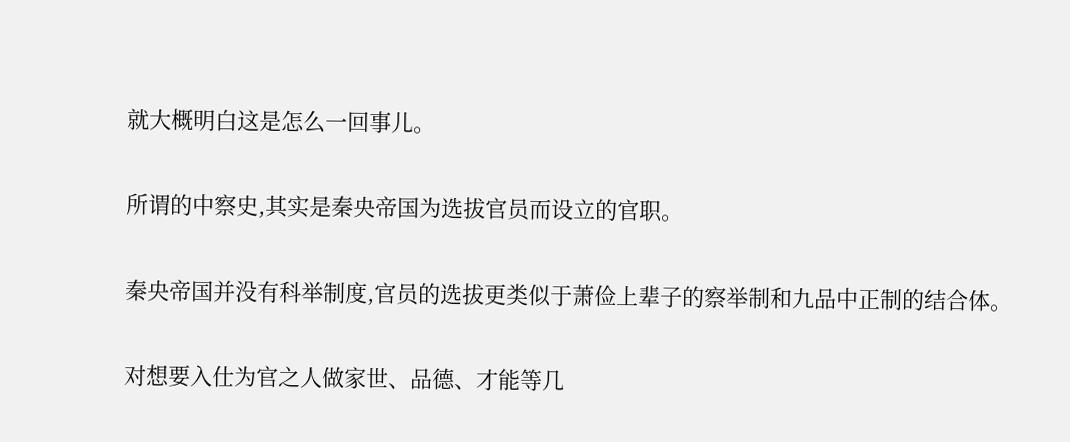就大概明白这是怎么一回事儿。

所谓的中察史,其实是秦央帝国为选拔官员而设立的官职。

秦央帝国并没有科举制度,官员的选拔更类似于萧俭上辈子的察举制和九品中正制的结合体。

对想要入仕为官之人做家世、品德、才能等几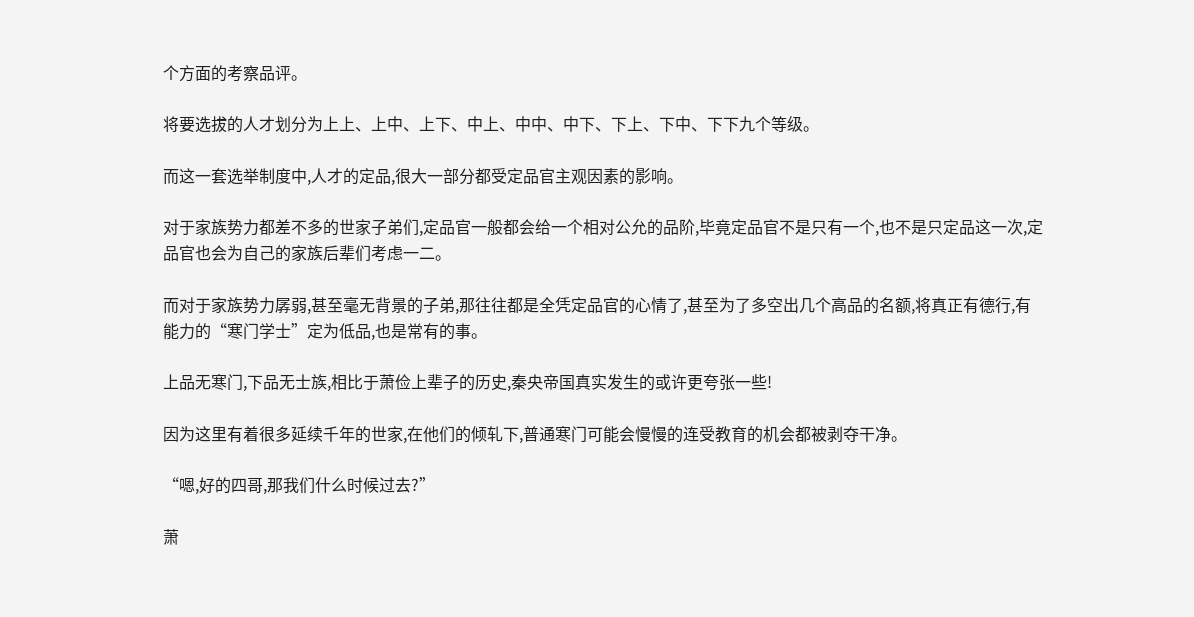个方面的考察品评。

将要选拔的人才划分为上上、上中、上下、中上、中中、中下、下上、下中、下下九个等级。

而这一套选举制度中,人才的定品,很大一部分都受定品官主观因素的影响。

对于家族势力都差不多的世家子弟们,定品官一般都会给一个相对公允的品阶,毕竟定品官不是只有一个,也不是只定品这一次,定品官也会为自己的家族后辈们考虑一二。

而对于家族势力孱弱,甚至毫无背景的子弟,那往往都是全凭定品官的心情了,甚至为了多空出几个高品的名额,将真正有德行,有能力的“寒门学士”定为低品,也是常有的事。

上品无寒门,下品无士族,相比于萧俭上辈子的历史,秦央帝国真实发生的或许更夸张一些!

因为这里有着很多延续千年的世家,在他们的倾轧下,普通寒门可能会慢慢的连受教育的机会都被剥夺干净。

“嗯,好的四哥,那我们什么时候过去?”

萧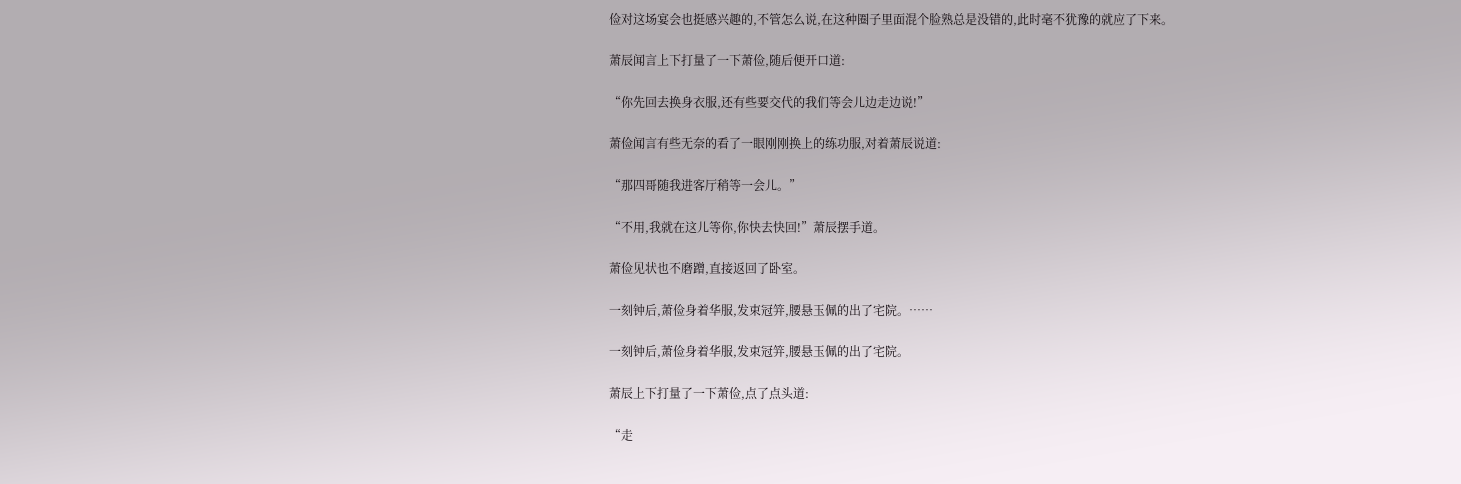俭对这场宴会也挺感兴趣的,不管怎么说,在这种圈子里面混个脸熟总是没错的,此时毫不犹豫的就应了下来。

萧辰闻言上下打量了一下萧俭,随后便开口道:

“你先回去换身衣服,还有些要交代的我们等会儿边走边说!”

萧俭闻言有些无奈的看了一眼刚刚换上的练功服,对着萧辰说道:

“那四哥随我进客厅稍等一会儿。”

“不用,我就在这儿等你,你快去快回!”萧辰摆手道。

萧俭见状也不磨蹭,直接返回了卧室。

一刻钟后,萧俭身着华服,发束冠笄,腰悬玉佩的出了宅院。……

一刻钟后,萧俭身着华服,发束冠笄,腰悬玉佩的出了宅院。

萧辰上下打量了一下萧俭,点了点头道:

“走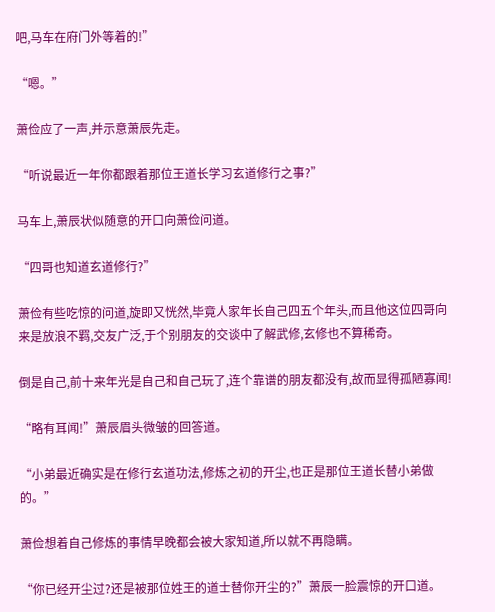吧,马车在府门外等着的!”

“嗯。”

萧俭应了一声,并示意萧辰先走。

“听说最近一年你都跟着那位王道长学习玄道修行之事?”

马车上,萧辰状似随意的开口向萧俭问道。

“四哥也知道玄道修行?”

萧俭有些吃惊的问道,旋即又恍然,毕竟人家年长自己四五个年头,而且他这位四哥向来是放浪不羁,交友广泛,于个别朋友的交谈中了解武修,玄修也不算稀奇。

倒是自己,前十来年光是自己和自己玩了,连个靠谱的朋友都没有,故而显得孤陋寡闻!

“略有耳闻!”萧辰眉头微皱的回答道。

“小弟最近确实是在修行玄道功法,修炼之初的开尘,也正是那位王道长替小弟做的。”

萧俭想着自己修炼的事情早晚都会被大家知道,所以就不再隐瞒。

“你已经开尘过?还是被那位姓王的道士替你开尘的?”萧辰一脸震惊的开口道。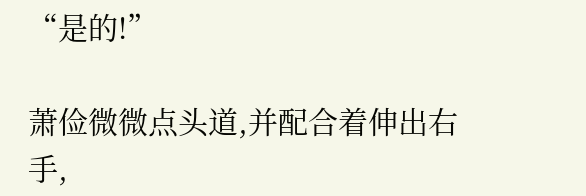“是的!”

萧俭微微点头道,并配合着伸出右手,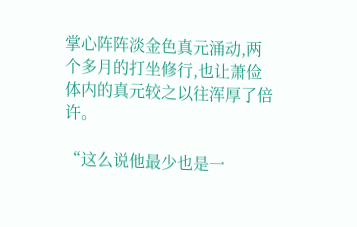掌心阵阵淡金色真元涌动,两个多月的打坐修行,也让萧俭体内的真元较之以往浑厚了倍许。

“这么说他最少也是一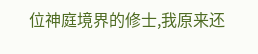位神庭境界的修士,我原来还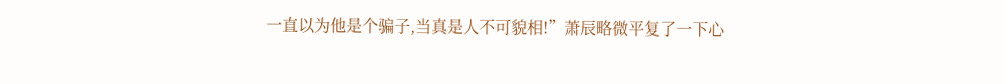一直以为他是个骗子,当真是人不可貌相!”萧辰略微平复了一下心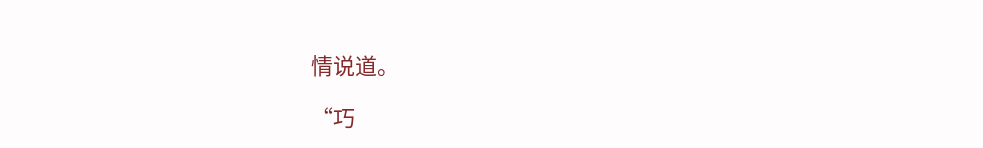情说道。

“巧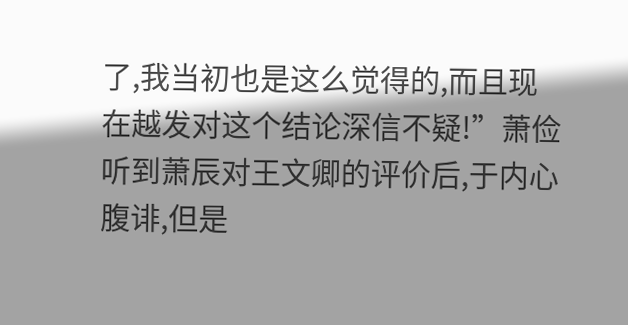了,我当初也是这么觉得的,而且现在越发对这个结论深信不疑!”萧俭听到萧辰对王文卿的评价后,于内心腹诽,但是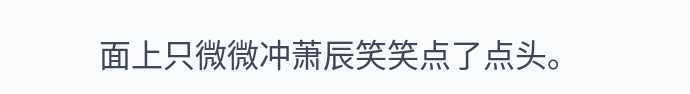面上只微微冲萧辰笑笑点了点头。